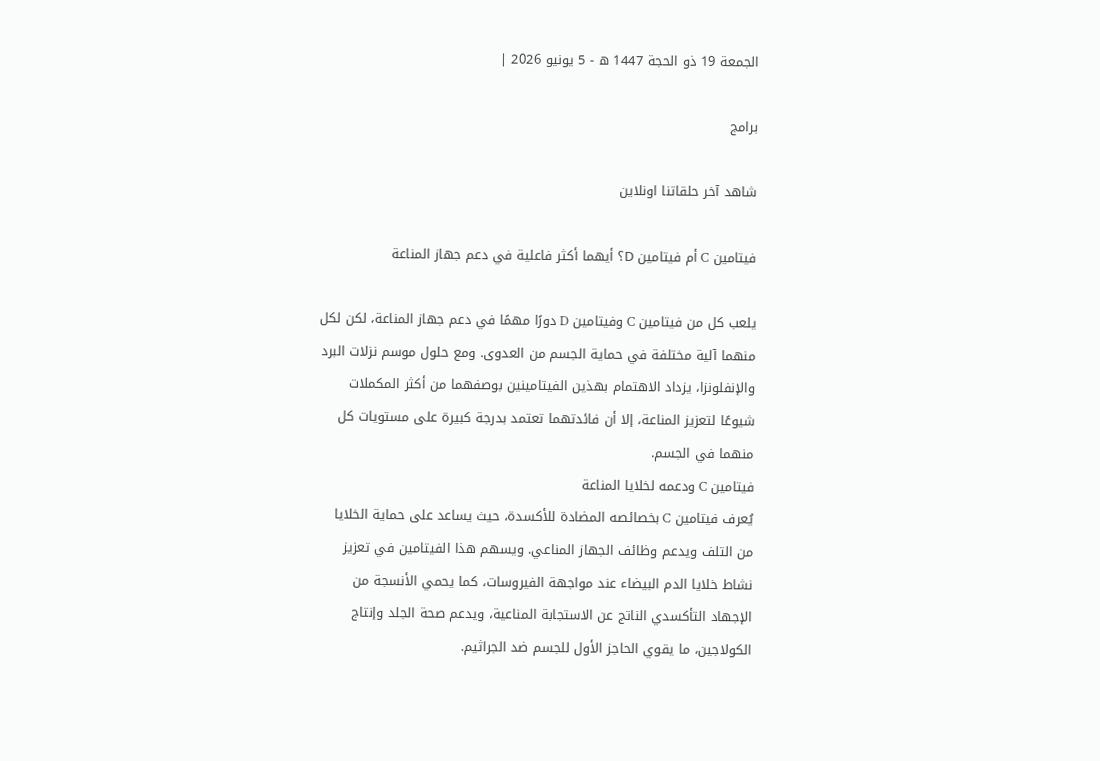الجمعة 19 ذو الحجة 1447 ه - 5 يونيو 2026 |

برامج

شاهد آخر حلقاتنا اونلاين

فيتامين C أم فيتامين D؟ أيهما أكثر فاعلية في دعم جهاز المناعة

يلعب كل من فيتامين C وفيتامين D دورًا مهمًا في دعم جهاز المناعة، لكن لكل منهما آلية مختلفة في حماية الجسم من العدوى. ومع حلول موسم نزلات البرد والإنفلونزا، يزداد الاهتمام بهذين الفيتامينين بوصفهما من أكثر المكملات شيوعًا لتعزيز المناعة، إلا أن فائدتهما تعتمد بدرجة كبيرة على مستويات كل منهما في الجسم.
فيتامين C ودعمه لخلايا المناعة
يُعرف فيتامين C بخصائصه المضادة للأكسدة، حيث يساعد على حماية الخلايا من التلف ويدعم وظائف الجهاز المناعي. ويسهم هذا الفيتامين في تعزيز نشاط خلايا الدم البيضاء عند مواجهة الفيروسات، كما يحمي الأنسجة من الإجهاد التأكسدي الناتج عن الاستجابة المناعية، ويدعم صحة الجلد وإنتاج الكولاجين، ما يقوي الحاجز الأول للجسم ضد الجراثيم.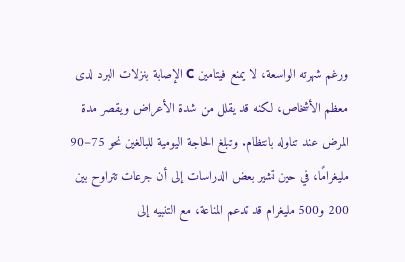ورغم شهرته الواسعة، لا يمنع فيتامين C الإصابة بنزلات البرد لدى معظم الأشخاص، لكنه قد يقلل من شدة الأعراض ويقصر مدة المرض عند تناوله بانتظام. وتبلغ الحاجة اليومية للبالغين نحو 75–90 مليغرامًا، في حين تشير بعض الدراسات إلى أن جرعات تتراوح بين 200 و500 مليغرام قد تدعم المناعة، مع التنبيه إلى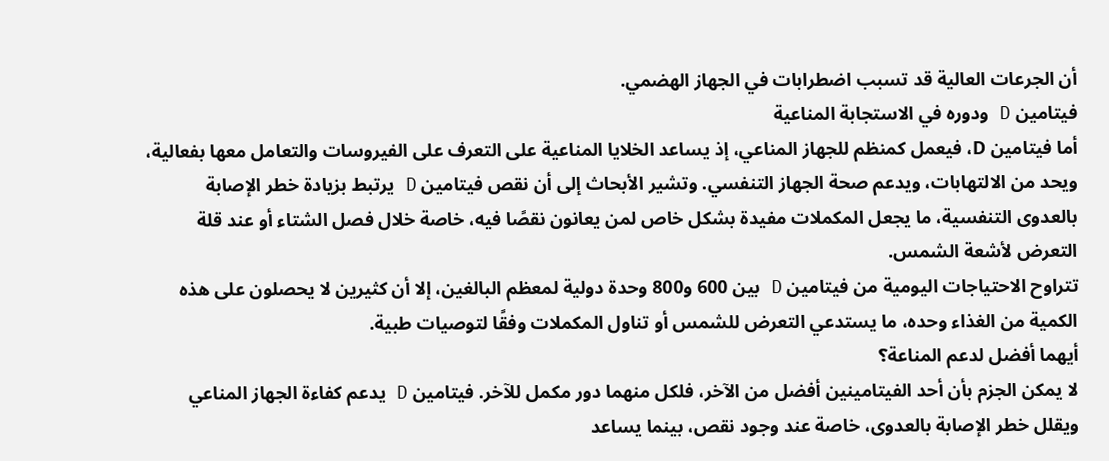أن الجرعات العالية قد تسبب اضطرابات في الجهاز الهضمي.
فيتامين D ودوره في الاستجابة المناعية
أما فيتامين D، فيعمل كمنظم للجهاز المناعي، إذ يساعد الخلايا المناعية على التعرف على الفيروسات والتعامل معها بفعالية، ويحد من الالتهابات، ويدعم صحة الجهاز التنفسي. وتشير الأبحاث إلى أن نقص فيتامين D يرتبط بزيادة خطر الإصابة بالعدوى التنفسية، ما يجعل المكملات مفيدة بشكل خاص لمن يعانون نقصًا فيه، خاصة خلال فصل الشتاء أو عند قلة التعرض لأشعة الشمس.
تتراوح الاحتياجات اليومية من فيتامين D بين 600 و800 وحدة دولية لمعظم البالغين، إلا أن كثيرين لا يحصلون على هذه الكمية من الغذاء وحده، ما يستدعي التعرض للشمس أو تناول المكملات وفقًا لتوصيات طبية.
أيهما أفضل لدعم المناعة؟
لا يمكن الجزم بأن أحد الفيتامينين أفضل من الآخر، فلكل منهما دور مكمل للآخر. فيتامين D يدعم كفاءة الجهاز المناعي ويقلل خطر الإصابة بالعدوى، خاصة عند وجود نقص، بينما يساعد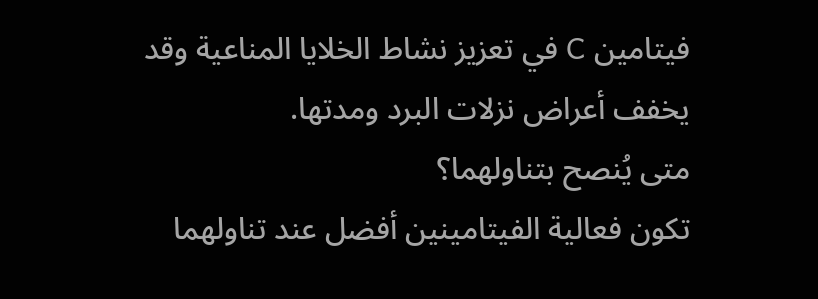فيتامين C في تعزيز نشاط الخلايا المناعية وقد يخفف أعراض نزلات البرد ومدتها.
متى يُنصح بتناولهما؟
تكون فعالية الفيتامينين أفضل عند تناولهما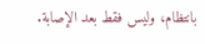بانتظام، وليس فقط بعد الإصابة.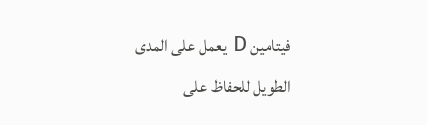فيتامين D يعمل على المدى الطويل للحفاظ على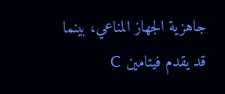جاهزية الجهاز المناعي، بينما قد يقدم فيتامين C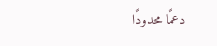دعمًا محدودًا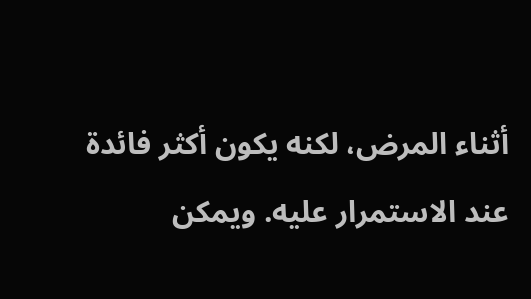أثناء المرض، لكنه يكون أكثر فائدة عند الاستمرار عليه. ويمكن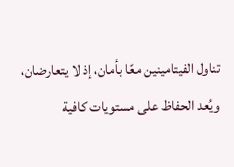تناول الفيتامينين معًا بأمان، إذ لا يتعارضان، ويُعد الحفاظ على مستويات كافية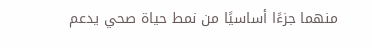منهما جزءًا أساسيًا من نمط حياة صحي يدعم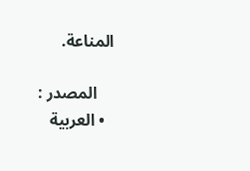المناعة.

    المصدر :
  • العربية